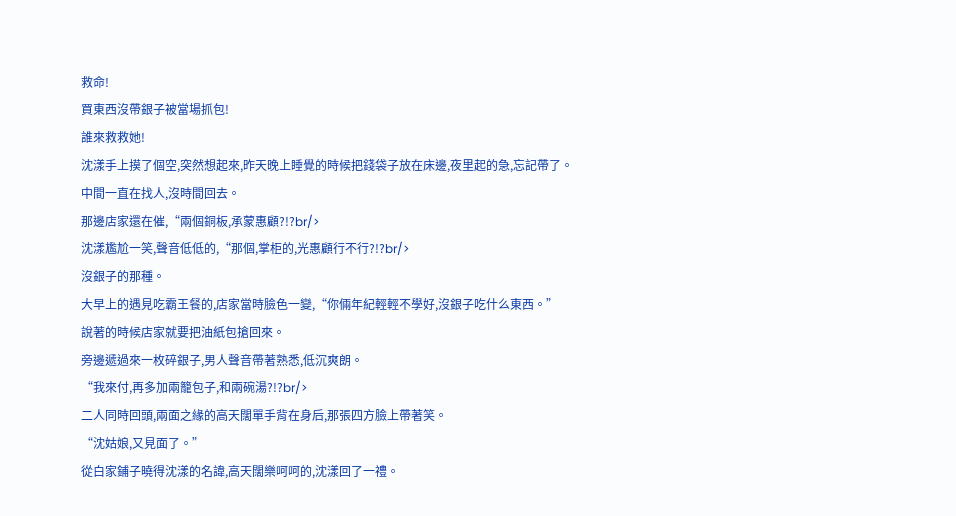救命!
買東西沒帶銀子被當場抓包!
誰來救救她!
沈漾手上摸了個空,突然想起來,昨天晚上睡覺的時候把錢袋子放在床邊,夜里起的急,忘記帶了。
中間一直在找人,沒時間回去。
那邊店家還在催,“兩個銅板,承蒙惠顧?!?br/>
沈漾尷尬一笑,聲音低低的,“那個,掌柜的,光惠顧行不行?!?br/>
沒銀子的那種。
大早上的遇見吃霸王餐的,店家當時臉色一變,“你倆年紀輕輕不學好,沒銀子吃什么東西。”
說著的時候店家就要把油紙包搶回來。
旁邊遞過來一枚碎銀子,男人聲音帶著熟悉,低沉爽朗。
“我來付,再多加兩籠包子,和兩碗湯?!?br/>
二人同時回頭,兩面之緣的高天闊單手背在身后,那張四方臉上帶著笑。
“沈姑娘,又見面了。”
從白家鋪子曉得沈漾的名諱,高天闊樂呵呵的,沈漾回了一禮。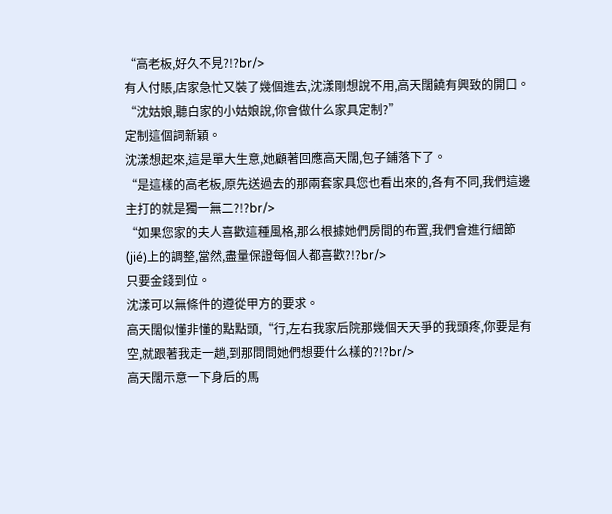“高老板,好久不見?!?br/>
有人付賬,店家急忙又裝了幾個進去,沈漾剛想說不用,高天闊饒有興致的開口。
“沈姑娘,聽白家的小姑娘說,你會做什么家具定制?”
定制這個詞新穎。
沈漾想起來,這是單大生意,她顧著回應高天闊,包子鋪落下了。
“是這樣的高老板,原先送過去的那兩套家具您也看出來的,各有不同,我們這邊主打的就是獨一無二?!?br/>
“如果您家的夫人喜歡這種風格,那么根據她們房間的布置,我們會進行細節(jié)上的調整,當然,盡量保證每個人都喜歡?!?br/>
只要金錢到位。
沈漾可以無條件的遵從甲方的要求。
高天闊似懂非懂的點點頭,“行,左右我家后院那幾個天天爭的我頭疼,你要是有空,就跟著我走一趟,到那問問她們想要什么樣的?!?br/>
高天闊示意一下身后的馬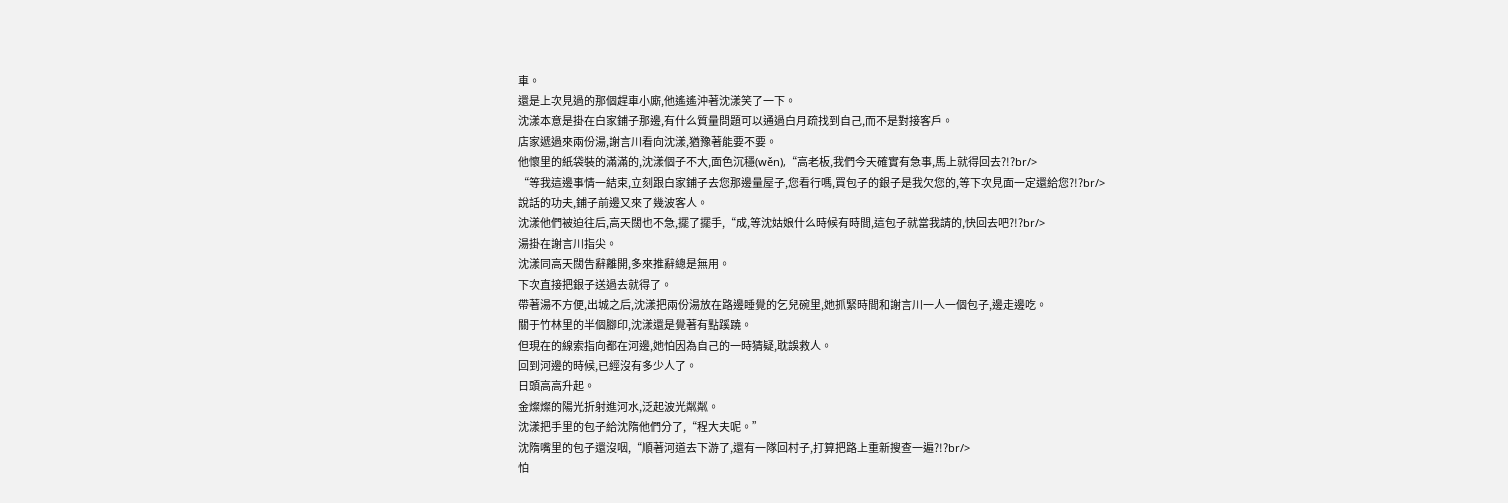車。
還是上次見過的那個趕車小廝,他遙遙沖著沈漾笑了一下。
沈漾本意是掛在白家鋪子那邊,有什么質量問題可以通過白月疏找到自己,而不是對接客戶。
店家遞過來兩份湯,謝言川看向沈漾,猶豫著能要不要。
他懷里的紙袋裝的滿滿的,沈漾個子不大,面色沉穩(wěn),“高老板,我們今天確實有急事,馬上就得回去?!?br/>
“等我這邊事情一結束,立刻跟白家鋪子去您那邊量屋子,您看行嗎,買包子的銀子是我欠您的,等下次見面一定還給您?!?br/>
說話的功夫,鋪子前邊又來了幾波客人。
沈漾他們被迫往后,高天闊也不急,擺了擺手,“成,等沈姑娘什么時候有時間,這包子就當我請的,快回去吧?!?br/>
湯掛在謝言川指尖。
沈漾同高天闊告辭離開,多來推辭總是無用。
下次直接把銀子送過去就得了。
帶著湯不方便,出城之后,沈漾把兩份湯放在路邊睡覺的乞兒碗里,她抓緊時間和謝言川一人一個包子,邊走邊吃。
關于竹林里的半個腳印,沈漾還是覺著有點蹊蹺。
但現在的線索指向都在河邊,她怕因為自己的一時猜疑,耽誤救人。
回到河邊的時候,已經沒有多少人了。
日頭高高升起。
金燦燦的陽光折射進河水,泛起波光粼粼。
沈漾把手里的包子給沈隋他們分了,“程大夫呢。”
沈隋嘴里的包子還沒咽,“順著河道去下游了,還有一隊回村子,打算把路上重新搜查一遍?!?br/>
怕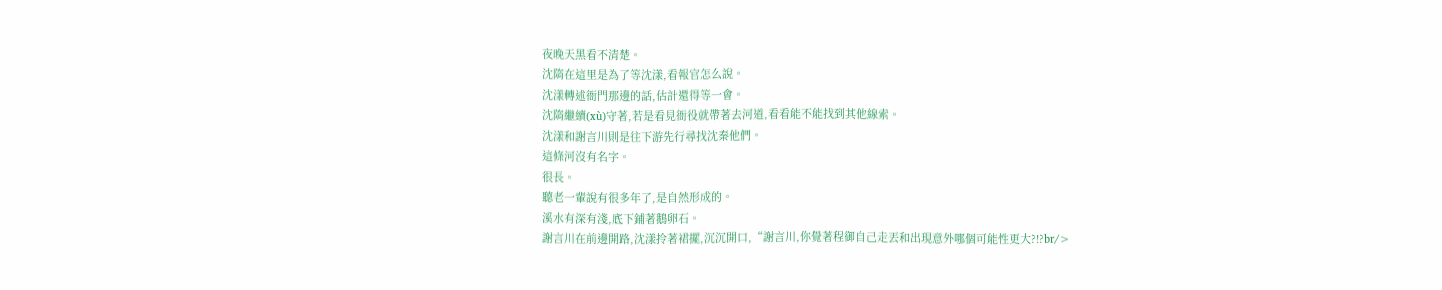夜晚天黑看不清楚。
沈隋在這里是為了等沈漾,看報官怎么說。
沈漾轉述衙門那邊的話,估計還得等一會。
沈隋繼續(xù)守著,若是看見衙役就帶著去河道,看看能不能找到其他線索。
沈漾和謝言川則是往下游先行尋找沈秦他們。
這條河沒有名字。
很長。
聽老一輩說有很多年了,是自然形成的。
溪水有深有淺,底下鋪著鵝卵石。
謝言川在前邊開路,沈漾拎著裙擺,沉沉開口,“謝言川,你覺著程御自己走丟和出現意外哪個可能性更大?!?br/>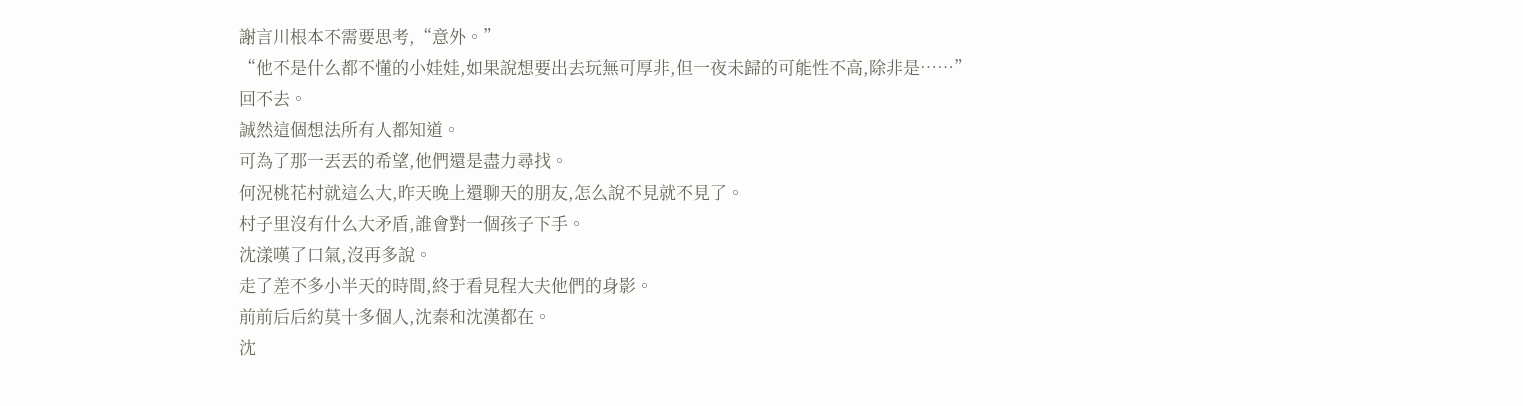謝言川根本不需要思考,“意外。”
“他不是什么都不懂的小娃娃,如果說想要出去玩無可厚非,但一夜未歸的可能性不高,除非是……”
回不去。
誠然這個想法所有人都知道。
可為了那一丟丟的希望,他們還是盡力尋找。
何況桃花村就這么大,昨天晚上還聊天的朋友,怎么說不見就不見了。
村子里沒有什么大矛盾,誰會對一個孩子下手。
沈漾嘆了口氣,沒再多說。
走了差不多小半天的時間,終于看見程大夫他們的身影。
前前后后約莫十多個人,沈秦和沈漢都在。
沈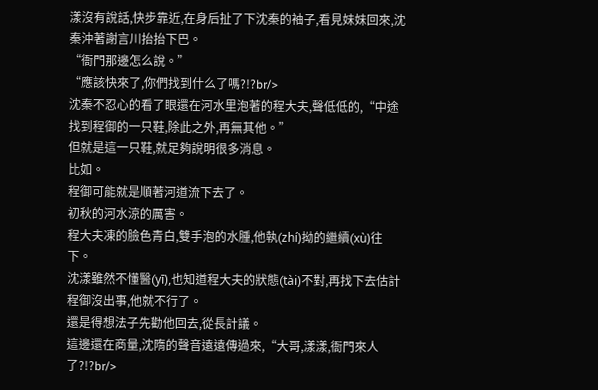漾沒有說話,快步靠近,在身后扯了下沈秦的袖子,看見妹妹回來,沈秦沖著謝言川抬抬下巴。
“衙門那邊怎么說。”
“應該快來了,你們找到什么了嗎?!?br/>
沈秦不忍心的看了眼還在河水里泡著的程大夫,聲低低的,“中途找到程御的一只鞋,除此之外,再無其他。”
但就是這一只鞋,就足夠說明很多消息。
比如。
程御可能就是順著河道流下去了。
初秋的河水涼的厲害。
程大夫凍的臉色青白,雙手泡的水腫,他執(zhí)拗的繼續(xù)往下。
沈漾雖然不懂醫(yī),也知道程大夫的狀態(tài)不對,再找下去估計程御沒出事,他就不行了。
還是得想法子先勸他回去,從長計議。
這邊還在商量,沈隋的聲音遠遠傳過來,“大哥,漾漾,衙門來人了?!?br/>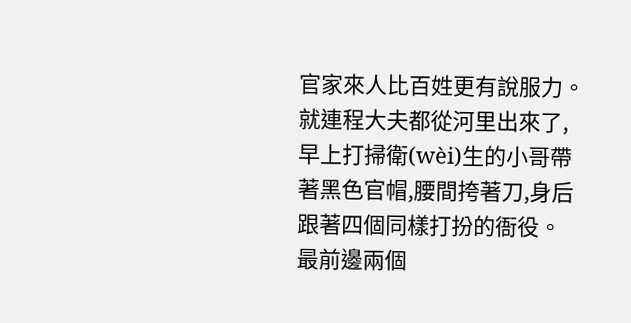官家來人比百姓更有說服力。
就連程大夫都從河里出來了,早上打掃衛(wèi)生的小哥帶著黑色官帽,腰間挎著刀,身后跟著四個同樣打扮的衙役。
最前邊兩個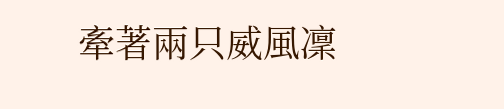牽著兩只威風凜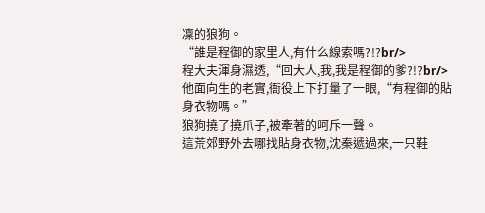凜的狼狗。
“誰是程御的家里人,有什么線索嗎?!?br/>
程大夫渾身濕透,“回大人,我,我是程御的爹?!?br/>
他面向生的老實,衙役上下打量了一眼,“有程御的貼身衣物嗎。”
狼狗撓了撓爪子,被牽著的呵斥一聲。
這荒郊野外去哪找貼身衣物,沈秦遞過來,一只鞋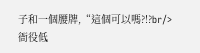子和一個腰牌,“這個可以嗎?!?br/>
衙役低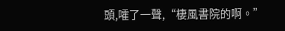頭,嚯了一聲,“棲風書院的啊。”